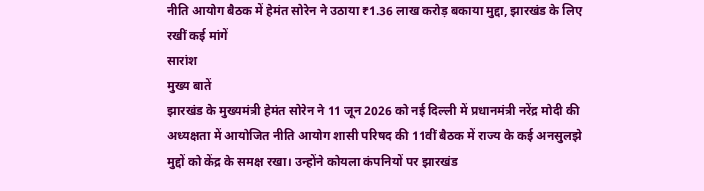नीति आयोग बैठक में हेमंत सोरेन ने उठाया ₹1.36 लाख करोड़ बकाया मुद्दा, झारखंड के लिए रखीं कई मांगें
सारांश
मुख्य बातें
झारखंड के मुख्यमंत्री हेमंत सोरेन ने 11 जून 2026 को नई दिल्ली में प्रधानमंत्री नरेंद्र मोदी की अध्यक्षता में आयोजित नीति आयोग शासी परिषद की 11वीं बैठक में राज्य के कई अनसुलझे मुद्दों को केंद्र के समक्ष रखा। उन्होंने कोयला कंपनियों पर झारखंड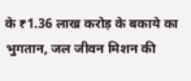के ₹1.36 लाख करोड़ के बकाये का भुगतान, जल जीवन मिशन की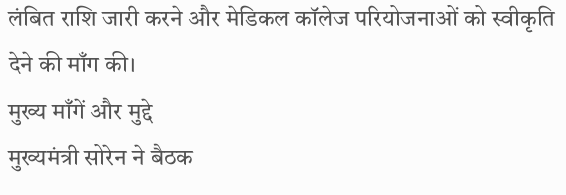लंबित राशि जारी करने और मेडिकल कॉलेज परियोजनाओं को स्वीकृति देने की माँग की।
मुख्य माँगें और मुद्दे
मुख्यमंत्री सोरेन ने बैठक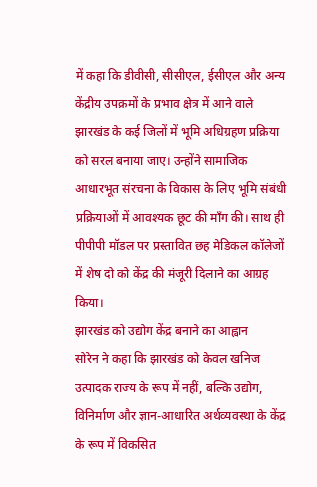में कहा कि डीवीसी, सीसीएल, ईसीएल और अन्य केंद्रीय उपक्रमों के प्रभाव क्षेत्र में आने वाले झारखंड के कई जिलों में भूमि अधिग्रहण प्रक्रिया को सरल बनाया जाए। उन्होंने सामाजिक आधारभूत संरचना के विकास के लिए भूमि संबंधी प्रक्रियाओं में आवश्यक छूट की माँग की। साथ ही पीपीपी मॉडल पर प्रस्तावित छह मेडिकल कॉलेजों में शेष दो को केंद्र की मंजूरी दिलाने का आग्रह किया।
झारखंड को उद्योग केंद्र बनाने का आह्वान
सोरेन ने कहा कि झारखंड को केवल खनिज उत्पादक राज्य के रूप में नहीं, बल्कि उद्योग, विनिर्माण और ज्ञान-आधारित अर्थव्यवस्था के केंद्र के रूप में विकसित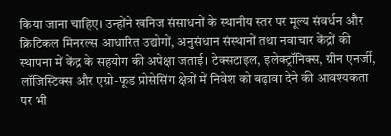किया जाना चाहिए। उन्होंने खनिज संसाधनों के स्थानीय स्तर पर मूल्य संवर्धन और क्रिटिकल मिनरल्स आधारित उद्योगों, अनुसंधान संस्थानों तथा नवाचार केंद्रों की स्थापना में केंद्र के सहयोग की अपेक्षा जताई। टेक्सटाइल, इलेक्ट्रॉनिक्स, ग्रीन एनर्जी, लॉजिस्टिक्स और एग्रो-फूड प्रोसेसिंग क्षेत्रों में निवेश को बढ़ावा देने की आवश्यकता पर भी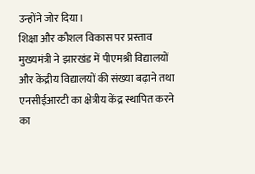उन्होंने जोर दिया।
शिक्षा और कौशल विकास पर प्रस्ताव
मुख्यमंत्री ने झारखंड में पीएमश्री विद्यालयों और केंद्रीय विद्यालयों की संख्या बढ़ाने तथा एनसीईआरटी का क्षेत्रीय केंद्र स्थापित करने का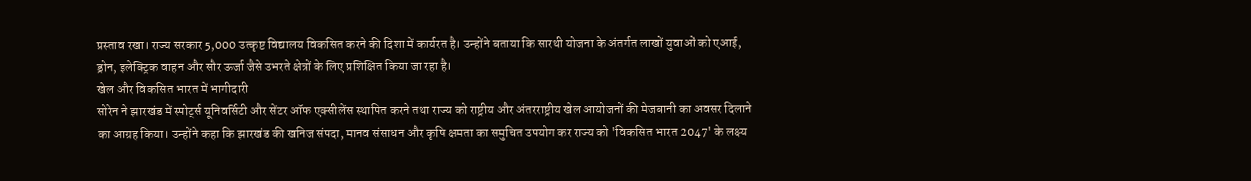प्रस्ताव रखा। राज्य सरकार 5,000 उत्कृष्ट विद्यालय विकसित करने की दिशा में कार्यरत है। उन्होंने बताया कि सारथी योजना के अंतर्गत लाखों युवाओं को एआई, ड्रोन, इलेक्ट्रिक वाहन और सौर ऊर्जा जैसे उभरते क्षेत्रों के लिए प्रशिक्षित किया जा रहा है।
खेल और विकसित भारत में भागीदारी
सोरेन ने झारखंड में स्पोर्ट्स यूनिवर्सिटी और सेंटर ऑफ एक्सीलेंस स्थापित करने तथा राज्य को राष्ट्रीय और अंतरराष्ट्रीय खेल आयोजनों की मेजबानी का अवसर दिलाने का आग्रह किया। उन्होंने कहा कि झारखंड की खनिज संपदा, मानव संसाधन और कृषि क्षमता का समुचित उपयोग कर राज्य को 'विकसित भारत 2047' के लक्ष्य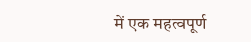में एक महत्वपूर्ण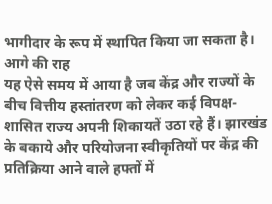भागीदार के रूप में स्थापित किया जा सकता है।
आगे की राह
यह ऐसे समय में आया है जब केंद्र और राज्यों के बीच वित्तीय हस्तांतरण को लेकर कई विपक्ष-शासित राज्य अपनी शिकायतें उठा रहे हैं। झारखंड के बकाये और परियोजना स्वीकृतियों पर केंद्र की प्रतिक्रिया आने वाले हफ्तों में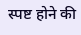स्पष्ट होने की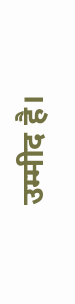उम्मीद है।